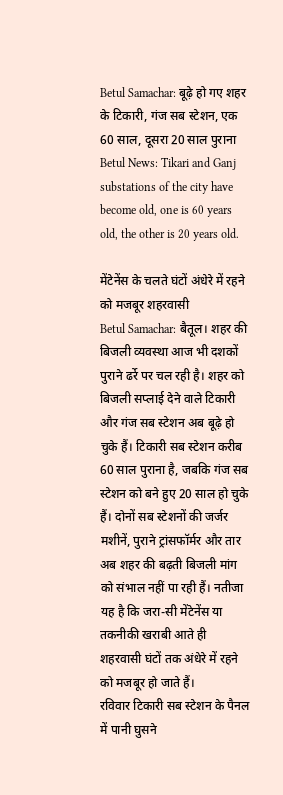Betul Samachar: बूढ़े हो गए शहर के टिकारी, गंज सब स्टेशन, एक 60 साल, दूसरा 20 साल पुराना
Betul News: Tikari and Ganj substations of the city have become old, one is 60 years old, the other is 20 years old.

मेंटेनेंस के चलते घंटों अंधेरे में रहने को मजबूर शहरवासी
Betul Samachar: बैतूल। शहर की बिजली व्यवस्था आज भी दशकों पुराने ढर्रे पर चल रही है। शहर को बिजली सप्लाई देने वाले टिकारी और गंज सब स्टेशन अब बूढ़े हो चुके हैं। टिकारी सब स्टेशन करीब 60 साल पुराना है, जबकि गंज सब स्टेशन को बने हुए 20 साल हो चुके हैं। दोनों सब स्टेशनों की जर्जर मशीनें, पुराने ट्रांसफॉर्मर और तार अब शहर की बढ़ती बिजली मांग को संभाल नहीं पा रही हैं। नतीजा यह है कि जरा-सी मेंटेनेंस या तकनीकी खराबी आते ही शहरवासी घंटों तक अंधेरे में रहने को मजबूर हो जाते हैं।
रविवार टिकारी सब स्टेशन के पैनल में पानी घुसने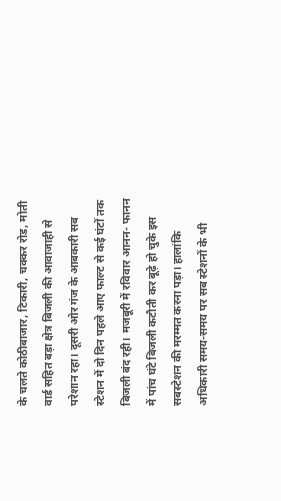के चलते कोठीबाजार, टिकारी, चक्कर रोड, मोती वार्ड सहित बड़ा क्षेत्र बिजली की आवाजाही से परेशान रहा। दूसरी ओर गंज के आबकारी सब स्टेशन में दो दिन पहले आए फाल्ट से कई घंटों तक बिजली बंद रही। मजबूरी में रविवार आनन- फानन में पांच घंटे बिजली कटौती कर बूढ़े हो चुके इस सबस्टेशन की मरम्मत करना पड़ा। हालांकि अधिकारी समय-समय पर सब स्टेशनों के भी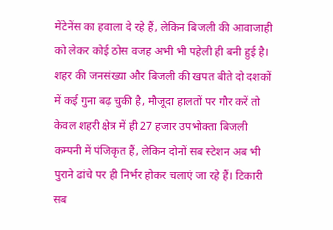मेंटेनेंस का हवाला दे रहे हैं, लेकिन बिजली की आवाजाही को लेकर कोई ठोस वजह अभी भी पहेली ही बनी हुई है।
शहर की जनसंख्या और बिजली की खपत बीते दो दशकों में कई गुना बढ़ चुकी है, मौजूदा हालतों पर गौर करें तो केवल शहरी क्षेत्र में ही 27 हजार उपभोक्ता बिजली कम्पनी में पंजिकृत हैं, लेकिन दोनों सब स्टेशन अब भी पुराने ढांचे पर ही निर्भर होकर चलाएं जा रहे हैं। टिकारी सब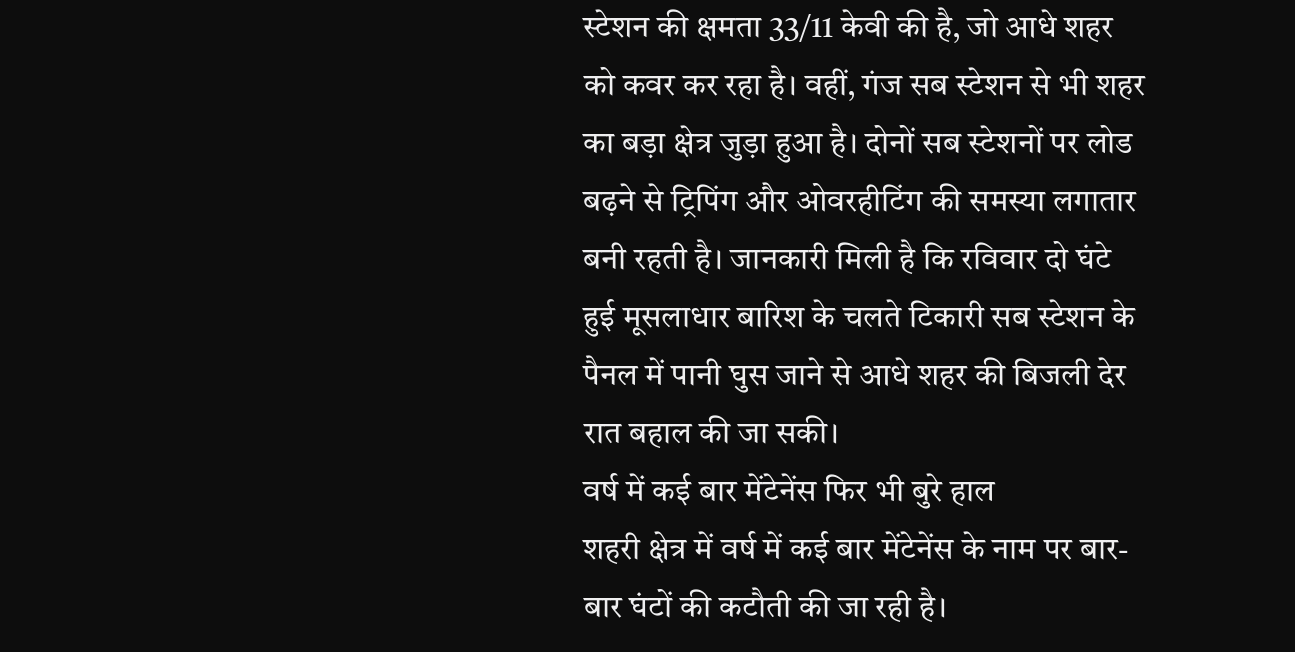स्टेशन की क्षमता 33/11 केवी की है, जो आधे शहर को कवर कर रहा है। वहीं, गंज सब स्टेशन से भी शहर का बड़ा क्षेत्र जुड़ा हुआ है। दोनों सब स्टेशनों पर लोड बढ़ने से ट्रिपिंग और ओवरहीटिंग की समस्या लगातार बनी रहती है। जानकारी मिली है कि रविवार दो घंटे हुई मूसलाधार बारिश के चलते टिकारी सब स्टेशन के पैनल में पानी घुस जाने से आधे शहर की बिजली देर रात बहाल की जा सकी।
वर्ष में कई बार मेंटेनेंस फिर भी बुरे हाल
शहरी क्षेत्र में वर्ष में कई बार मेंटेनेंस के नाम पर बार-बार घंटों की कटौती की जा रही है।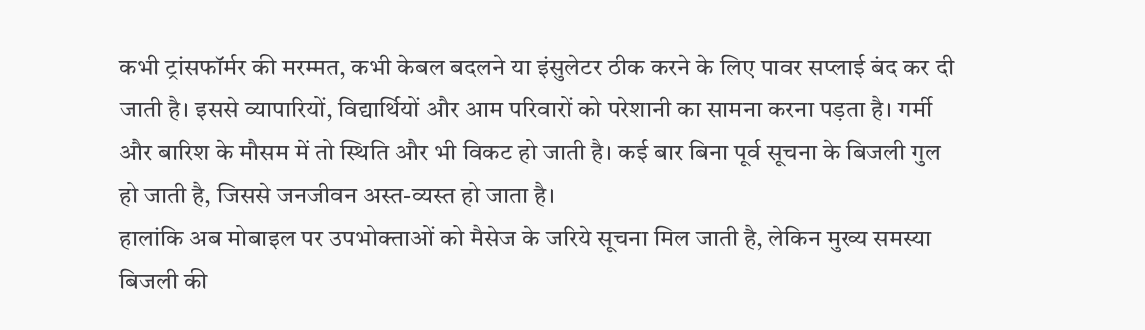कभी ट्रांसफॉर्मर की मरम्मत, कभी केबल बदलने या इंसुलेटर ठीक करने के लिए पावर सप्लाई बंद कर दी जाती है। इससे व्यापारियों, विद्यार्थियों और आम परिवारों को परेशानी का सामना करना पड़ता है। गर्मी और बारिश के मौसम में तो स्थिति और भी विकट हो जाती है। कई बार बिना पूर्व सूचना के बिजली गुल हो जाती है, जिससे जनजीवन अस्त-व्यस्त हो जाता है।
हालांकि अब मोबाइल पर उपभोक्ताओं को मैसेज के जरिये सूचना मिल जाती है, लेकिन मुख्य समस्या बिजली की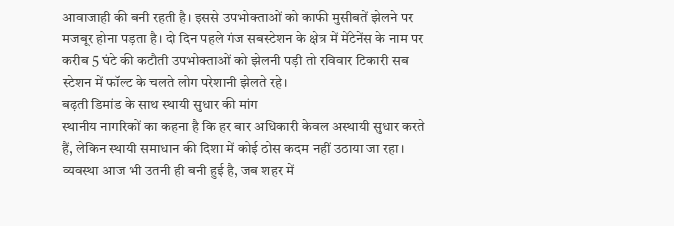आवाजाही की बनी रहती है। इससे उपभोक्ताओं को काफी मुसीबतें झेलने पर मजबूर होना पड़ता है। दो दिन पहले गंज सबस्टेशन के क्षेत्र में मेंटेनेंस के नाम पर करीब 5 घंटे की कटौती उपभोक्ताओं को झेलनी पड़ी तो रविवार टिकारी सब स्टेशन में फॉल्ट के चलते लोग परेशानी झेलते रहे।
बढ़ती डिमांड के साथ स्थायी सुधार की मांग
स्थानीय नागरिकों का कहना है कि हर बार अधिकारी केवल अस्थायी सुधार करते हैं, लेकिन स्थायी समाधान की दिशा में कोई ठोस कदम नहीं उठाया जा रहा। व्यवस्था आज भी उतनी ही बनी हुई है, जब शहर में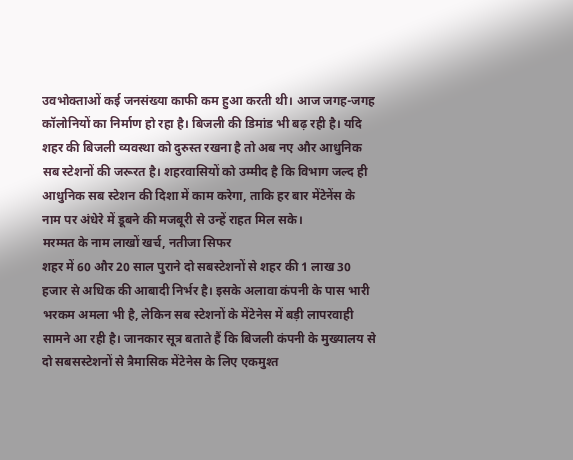उवभोक्ताओं कई जनसंख्या काफी कम हुआ करती थी। आज जगह-जगह कॉलोनियों का निर्माण हो रहा है। बिजली की डिमांड भी बढ़ रही है। यदि शहर की बिजली व्यवस्था को दुरुस्त रखना है तो अब नए और आधुनिक सब स्टेशनों की जरूरत है। शहरवासियों को उम्मीद है कि विभाग जल्द ही आधुनिक सब स्टेशन की दिशा में काम करेगा, ताकि हर बार मेंटेनेंस के नाम पर अंधेरे में डूबने की मजबूरी से उन्हें राहत मिल सके।
मरम्मत के नाम लाखों खर्च, नतीजा सिफर
शहर में 60 और 20 साल पुराने दो सबस्टेशनों से शहर की 1 लाख 30 हजार से अधिक की आबादी निर्भर है। इसके अलावा कंपनी के पास भारी भरकम अमला भी है, लेकिन सब स्टेशनों के मेंटेनेस में बड़ी लापरवाही सामने आ रही है। जानकार सूत्र बताते हैं कि बिजली कंपनी के मुख्यालय से दो सबसस्टेशनों से त्रैमासिक मेंटेनेस के लिए एकमुश्त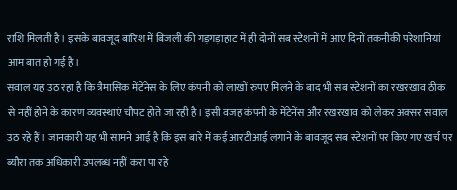राशि मिलती है। इसके बावजूद बारिश में बिजली की गड़गड़ाहाट में ही दोनों सब स्टेशनों में आए दिनों तकनीकी परेशानियां आम बात हो गई है।
सवाल यह उठ रहा है कि त्रैमासिक मेंटेंनेस के लिए कंपनी को लाखों रुपए मिलने के बाद भी सब स्टेशनों का रखरखाव ठीक से नहीं होने के कारण व्यवस्थाएं चौपट होते जा रही है। इसी वजह कंपनी के मेंटेनेंस और रखरखाव को लेकर अक्सर सवाल उठ रहे हैं। जानकारी यह भी सामने आई है कि इस बारे में कई आरटीआई लगाने के बावजूद सब स्टेशनों पर किए गए खर्च पर ब्यौरा तक अधिकारी उपलब्ध नहीं करा पा रहे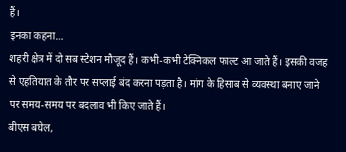हैं।
इनका कहना…
शहरी क्षेत्र में दो सब स्टेशन मौजूद हैं। कभी-कभी टेक्निकल फाल्ट आ जाते हैं। इसकी वजह से एहतियात के तौर पर सप्लाई बंद करना पड़ता है। मांग के हिसाब से व्यवस्था बनाए जाने पर समय-समय पर बदलाव भी किए जाते हैं।
बीएस बघेल,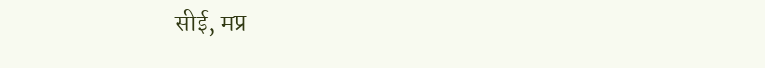सीई, मप्र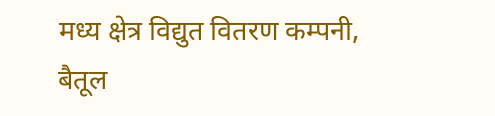मध्य क्षेत्र विद्युत वितरण कम्पनी, बैतूल